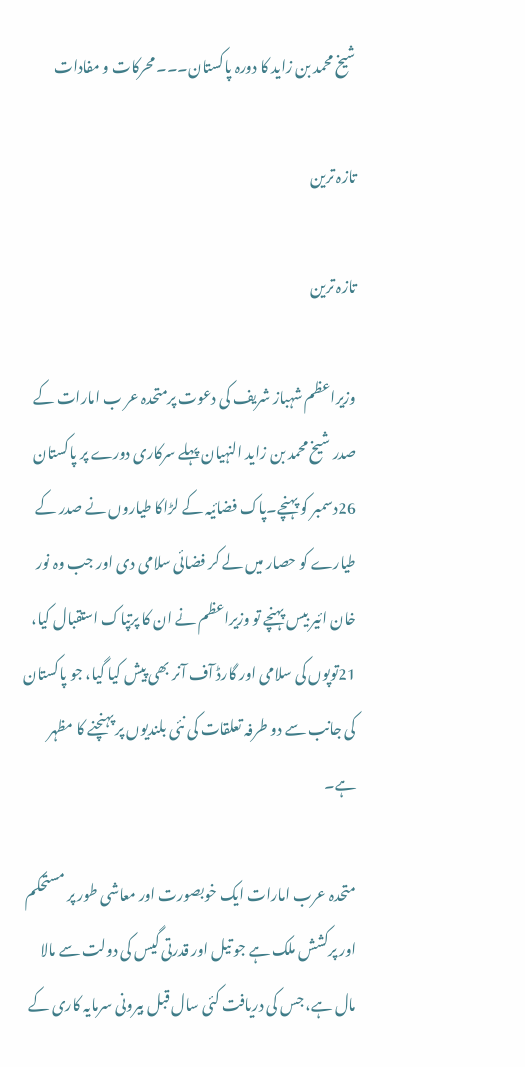شیخ محمد بن زاید کا دورہ پاکستان۔۔۔ محرکات و مفادات

تازہ ترین

تازہ ترین

وزیراعظم شہباز شریف کی دعوت پرمتحدہ عر ب امارات کے صدر شیخ محمد بن زاید النہیان پہلے سرکاری دورے پر پاکستان 26دسمبر کو پہنچے۔پاک فضائیہ کے لڑاکا طیاروں نے صدر کے طیارے کو حصار میں لے کر فضائی سلامی دی اور جب وہ نور خان ائیر بیس پہنچے تو وزیراعظم نے ان کا پرتپاک استقبال کیا، 21توپوں کی سلامی اور گارڈ آف آنر بھی پیش کیا گیا، جو پاکستان کی جانب سے دو طرفہ تعلقات کی نئی بلندیوں پر پہنچنے کا مظہر ہے۔

متحدہ عرب امارات ایک خوبصورت اور معاشی طور پر مستحکم اور پرکشش ملک ہے جو تیل اور قدرتی گیس کی دولت سے مالا مال ہے، جس کی دریافت کئی سال قبل بیرونی سرمایہ کاری کے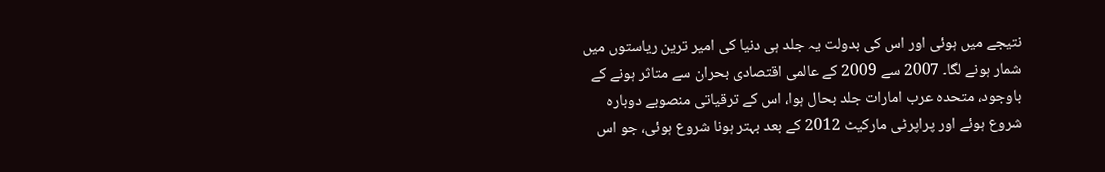نتیجے میں ہوئی اور اس کی بدولت یہ جلد ہی دنیا کی امیر ترین ریاستوں میں شمار ہونے لگا۔ 2007 سے 2009 کے عالمی اقتصادی بحران سے متاثر ہونے کے باوجود، متحدہ عرب امارات جلد بحال ہوا، اس کے ترقیاتی منصوبے دوبارہ شروع ہوئے اور پراپرٹی مارکیٹ 2012 کے بعد بہتر ہونا شروع ہوئی، جو اس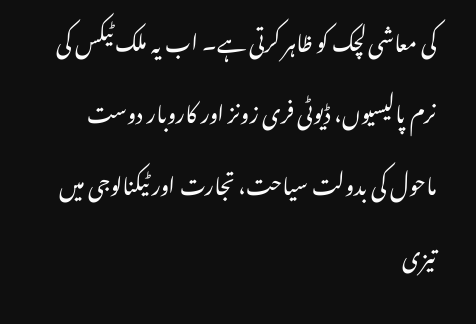کی معاشی لچک کو ظاہر کرتی ہے۔ اب یہ ملک ٹیکس کی نرم پالیسیوں، ڈیوٹی فری زونز اور کاروبار دوست ماحول کی بدولت سیاحت، تجارت اور ٹیکنالوجی میں تیزی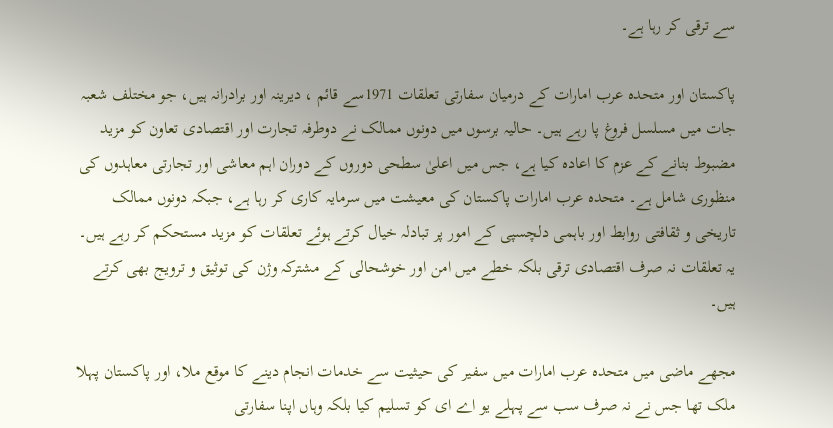سے ترقی کر رہا ہے۔

پاکستان اور متحدہ عرب امارات کے درمیان سفارتی تعلقات 1971سے قائم ، دیرینہ اور برادرانہ ہیں، جو مختلف شعبہ جات میں مسلسل فروغ پا رہے ہیں۔ حالیہ برسوں میں دونوں ممالک نے دوطرفہ تجارت اور اقتصادی تعاون کو مزید مضبوط بنانے کے عزم کا اعادہ کیا ہے، جس میں اعلیٰ سطحی دوروں کے دوران اہم معاشی اور تجارتی معاہدوں کی منظوری شامل ہے۔ متحدہ عرب امارات پاکستان کی معیشت میں سرمایہ کاری کر رہا ہے، جبکہ دونوں ممالک تاریخی و ثقافتی روابط اور باہمی دلچسپی کے امور پر تبادلہ خیال کرتے ہوئے تعلقات کو مزید مستحکم کر رہے ہیں۔ یہ تعلقات نہ صرف اقتصادی ترقی بلکہ خطے میں امن اور خوشحالی کے مشترکہ وژن کی توثیق و ترویج بھی کرتے ہیں۔

مجھے ماضی میں متحدہ عرب امارات میں سفیر کی حیثیت سے خدمات انجام دینے کا موقع ملا، اور پاکستان پہلا ملک تھا جس نے نہ صرف سب سے پہلے یو اے ای کو تسلیم کیا بلکہ وہاں اپنا سفارتی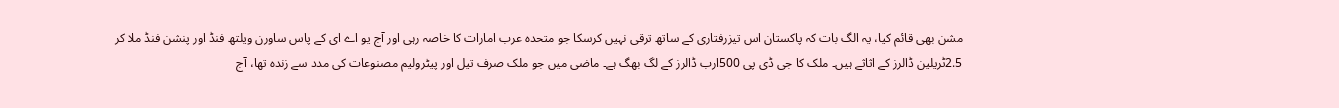مشن بھی قائم کیا، یہ الگ بات کہ پاکستان اس تیزرفتاری کے ساتھ ترقی نہیں کرسکا جو متحدہ عرب امارات کا خاصہ رہی اور آج یو اے ای کے پاس ساورن ویلتھ فنڈ اور پنشن فنڈ ملا کر 2.5ٹریلین ڈالرز کے اثاثے ہیں۔ ملک کا جی ڈی پی 500ارب ڈالرز کے لگ بھگ ہے۔ ماضی میں جو ملک صرف تیل اور پیٹرولیم مصنوعات کی مدد سے زندہ تھا، آج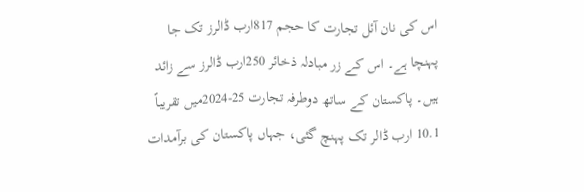اس کی نان آئل تجارت کا حجم 817ارب ڈالرز تک جا پہنچا ہے۔ اس کے زر مبادلہ ذخائر 250ارب ڈالرز سے زائد ہیں۔ پاکستان کے ساتھ دوطرفہ تجارت 25-2024میں تقریباً 10.1 ارب ڈالر تک پہنچ گئی، جہاں پاکستان کی برآمدات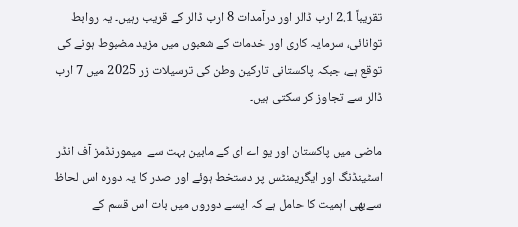تقریباً 2.1 ارب ڈالر اور درآمدات 8 ارب ڈالر کے قریب رہیں۔ یہ روابط توانائی، سرمایہ کاری اور خدمات کے شعبوں میں مزید مضبوط ہونے کی توقع ہے، جبکہ پاکستانی تارکین وطن کی ترسیلات زر 2025 میں 7 ارب ڈالر سے تجاوز کر سکتی ہیں۔

ماضی میں پاکستان اور یو اے ای کے مابین بہت سے  میمورنڈمز آف انڈر اسٹینڈنگ اور ایگریمنٹس پر دستخط ہوئے اور صدر کا یہ دورہ اس لحاظ سےبھی اہمیت کا حامل ہے کہ ایسے دوروں میں بات اس قسم کے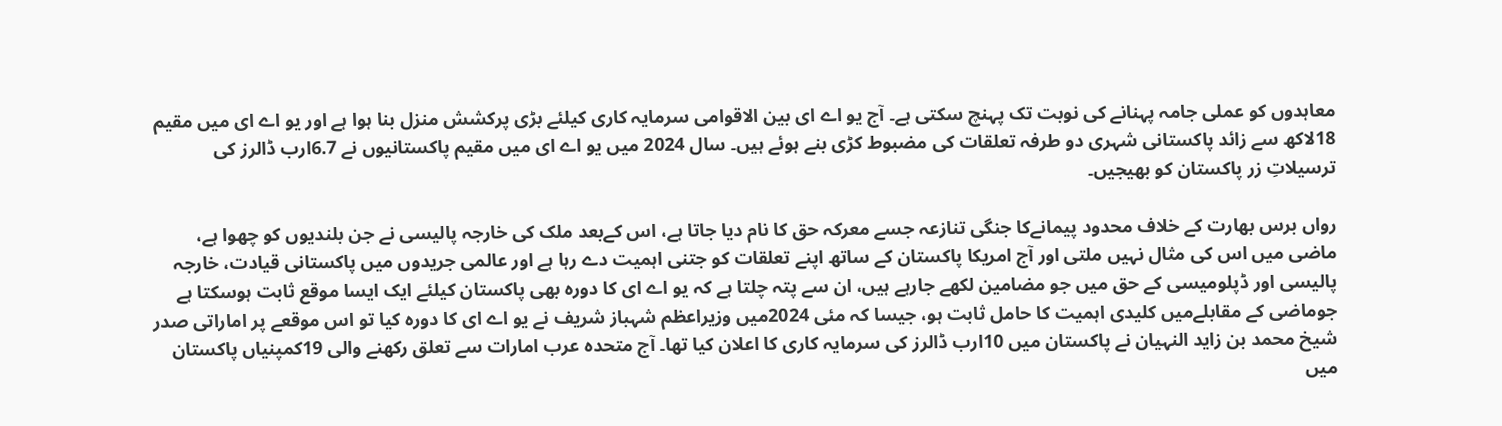معاہدوں کو عملی جامہ پہنانے کی نوبت تک پہنچ سکتی ہے۔ آج یو اے ای بین الاقوامی سرمایہ کاری کیلئے بڑی پرکشش منزل بنا ہوا ہے اور یو اے ای میں مقیم 18لاکھ سے زائد پاکستانی شہری دو طرفہ تعلقات کی مضبوط کڑی بنے ہوئے ہیں۔ سال 2024 میں یو اے ای میں مقیم پاکستانیوں نے 6.7ارب ڈالرز کی ترسیلاتِ زر پاکستان کو بھیجیں۔

رواں برس بھارت کے خلاف محدود پیمانےکا جنگی تنازعہ جسے معرکہ حق کا نام دیا جاتا ہے، اس کےبعد ملک کی خارجہ پالیسی نے جن بلندیوں کو چھوا ہے، ماضی میں اس کی مثال نہیں ملتی اور آج امریکا پاکستان کے ساتھ اپنے تعلقات کو جتنی اہمیت دے رہا ہے اور عالمی جریدوں میں پاکستانی قیادت، خارجہ پالیسی اور ڈپلومیسی کے حق میں جو مضامین لکھے جارہے ہیں، ان سے پتہ چلتا ہے کہ یو اے ای کا دورہ بھی پاکستان کیلئے ایک ایسا موقع ثابت ہوسکتا ہے جوماضی کے مقابلےمیں کلیدی اہمیت کا حامل ثابت ہو، جیسا کہ مئی 2024میں وزیراعظم شہباز شریف نے یو اے ای کا دورہ کیا تو اس موقعے پر اماراتی صدر شیخ محمد بن زاید النہیان نے پاکستان میں 10ارب ڈالرز کی سرمایہ کاری کا اعلان کیا تھا۔ آج متحدہ عرب امارات سے تعلق رکھنے والی 19کمپنیاں پاکستان میں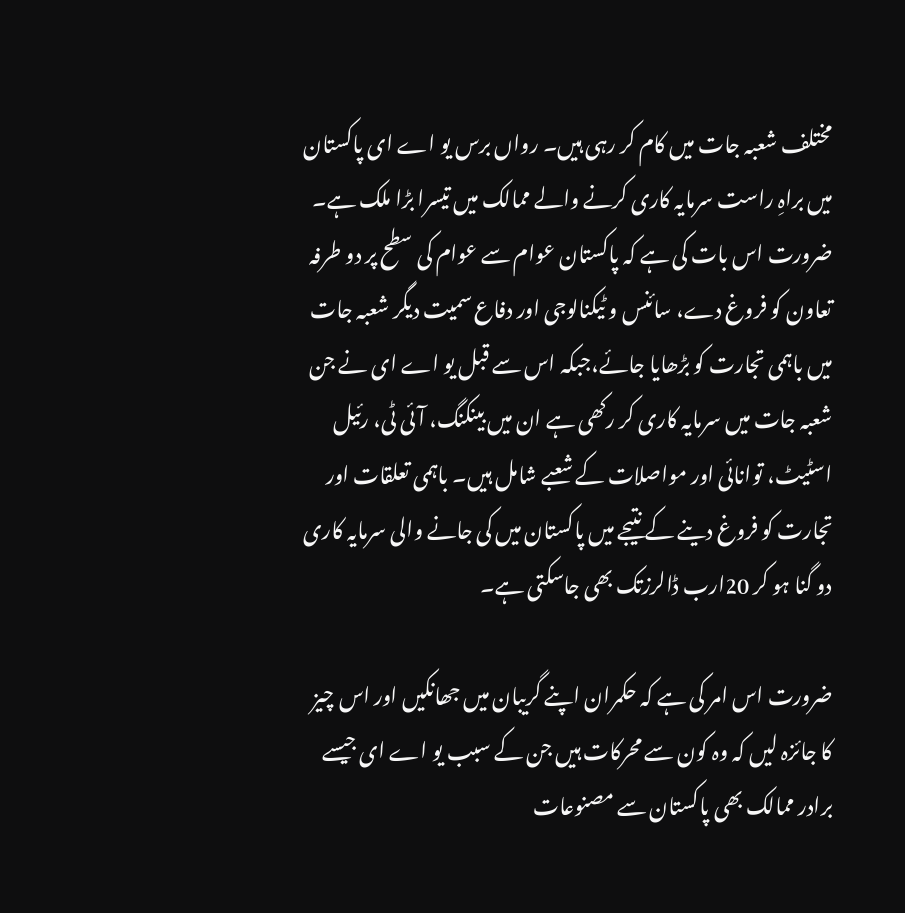مختلف شعبہ جات میں کام کر رہی ہیں۔ رواں برس یو اے ای پاکستان میں براہِ راست سرمایہ کاری کرنے والے ممالک میں تیسرا بڑا ملک ہے۔ ضرورت اس بات کی ہے کہ پاکستان عوام سے عوام کی سطح پر دو طرفہ تعاون کو فروغ دے، سائنس و ٹیکنالوجی اور دفاع سمیت دیگر شعبہ جات میں باہمی تجارت کو بڑھایا جائے،جبکہ اس سے قبل یو اے ای نے جن شعبہ جات میں سرمایہ کاری کر رکھی ہے ان میں بینکنگ، آئی ٹی، رئیل اسٹیٹ، توانائی اور مواصلات کے شعبے شامل ہیں۔ باہمی تعلقات اور تجارت کو فروغ دینے کے نتیجے میں پاکستان میں کی جانے والی سرمایہ کاری دو گنا ہو کر 20ارب ڈالرزتک بھی جاسکتی ہے۔

ضرورت اس امر کی ہے کہ حکمران اپنے گریبان میں جھانکیں اور اس چیز کا جائزہ لیں کہ وہ کون سے محرکات ہیں جن کے سبب یو اے ای جیسے برادر ممالک بھی پاکستان سے مصنوعات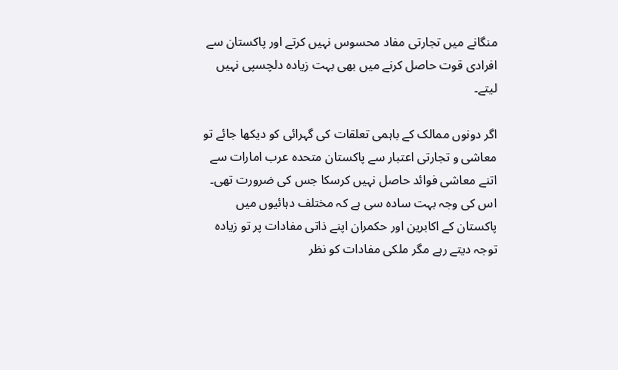منگانے میں تجارتی مفاد محسوس نہیں کرتے اور پاکستان سے افرادی قوت حاصل کرنے میں بھی بہت زیادہ دلچسپی نہیں لیتے۔

اگر دونوں ممالک کے باہمی تعلقات کی گہرائی کو دیکھا جائے تو معاشی و تجارتی اعتبار سے پاکستان متحدہ عرب امارات سے اتنے معاشی فوائد حاصل نہیں کرسکا جس کی ضرورت تھی۔ اس کی وجہ بہت سادہ سی ہے کہ مختلف دہائیوں میں پاکستان کے اکابرین اور حکمران اپنے ذاتی مفادات پر تو زیادہ توجہ دیتے رہے مگر ملکی مفادات کو نظر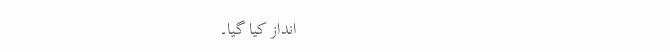انداز کیا گیا۔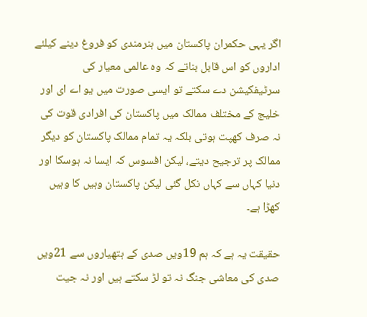اگر یہی حکمران پاکستان میں ہنرمندی کو فروغ دینے کیلئے اداروں کو اس قابل بناتے کہ وہ عالمی معیار کی سرٹیفکیشن دے سکتے تو ایسی صورت میں یو اے ای اور خلیج کے مختلف ممالک میں پاکستان کی افرادی قوت کی نہ صرف کھپت ہوتی بلکہ یہ تمام ممالک پاکستان کو دیگر ممالک پر ترجیح دیتے، لیکن افسوس کہ ایسا نہ ہوسکا اور دنیا کہاں سے کہاں نکل گئی لیکن پاکستان وہیں کا وہیں کھڑا ہے۔

حقیقت یہ ہے کہ ہم 19ویں صدی کے ہتھیاروں سے 21ویں صدی کی معاشی جنگ نہ تو لڑ سکتے ہیں اور نہ جیت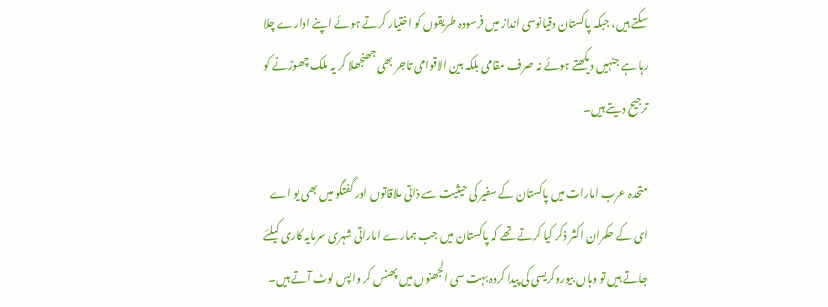سکتے ہیں، جبکہ پاکستان دقیانوسی انداز میں فرسودہ طریقوں کو اختیار کرتے ہوئے اپنے ادارے چلا رہا ہے جنہیں دیکھتے ہوئے نہ صرف مقامی بلکہ بین الاقوامی تاجر بھی جھنجھلا کر یہ ملک چھوڑنے کو ترجیح دیتے ہیں۔

متحدہ عرب امارات میں پاکستان کے سفیر کی حیثیت سے ذاتی ملاقاتوں اور گفتگو میں بھی یو اے ای کے حکمران اکثر ذکر کیا کرتے تھے کہ پاکستان میں جب ہمارے اماراتی شہری سرمایہ کاری کیلئے جاتے ہیں تو وہاں بیوروکریسی کی پیدا کردہ بہت سی الجھنوں میں پھنس کر واپس لوٹ آتے ہیں۔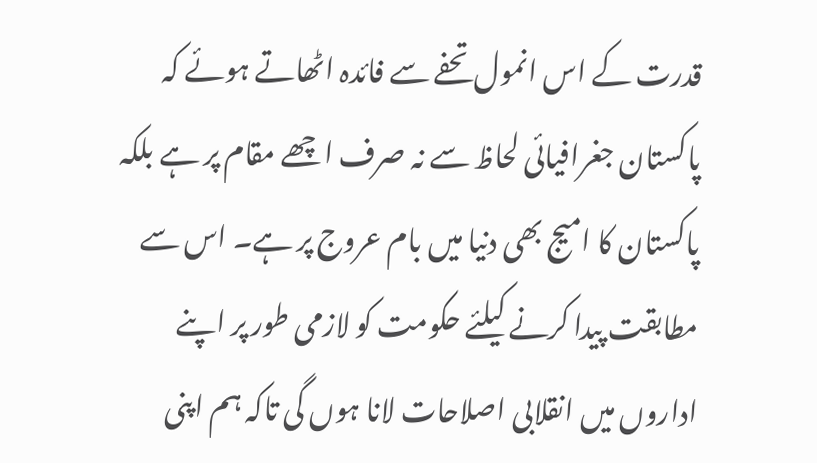قدرت کے اس انمول تحفے سے فائدہ اٹھاتے ہوئے کہ پاکستان جغرافیائی لحاظ سے نہ صرف اچھے مقام پر ہے بلکہ پاکستان کا امیج بھی دنیا میں بام عروج پر ہے۔ اس سے مطابقت پیدا کرنے کیلئے حکومت کو لازمی طور پر اپنے اداروں میں انقلابی اصلاحات لانا ہوں گی تاکہ ہم اپنی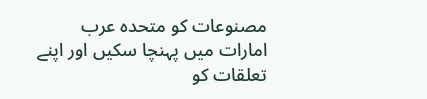مصنوعات کو متحدہ عرب امارات میں پہنچا سکیں اور اپنے تعلقات کو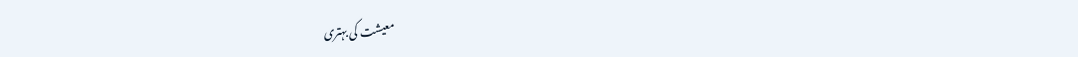معیشت کی بہتری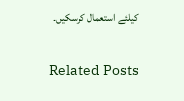کیلئے استعمال کرسکیں۔

Related Posts